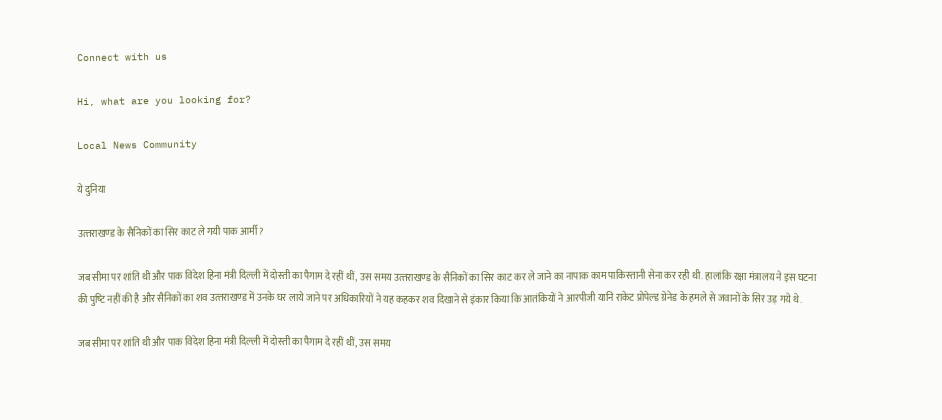Connect with us

Hi, what are you looking for?

Local News Community

ये दुनिया

उत्‍तराखण्‍ड के सैनिकों का सिर काट ले गयी पाक आर्मी?

जब सीमा पर शांति थी और पाक विदेश हिना मंत्री दिल्‍ली में दोस्‍ती का पैगाम दे रहीं थीं, उस समय उत्‍तराखण्‍ड के सैनिकों का सिर काट कर ले जाने का नापाक काम पाकिस्‍तानी सेना कर रही थी. हालांकि रक्षा मंत्रालय ने इस घटना की पुष्‍टि नहीं की है और सैनिकों का शव उत्‍तराखण्‍ड में उनके घर लाये जाने पर अधिकारियों ने यह कहकर शव दिखाने से इंकार किया कि आतंकियों ने आरपीजी यानि राकेट प्रोपेल्‍ड ग्रेनेड के हमले से जवानों के सिर उड़ गये थे.

जब सीमा पर शांति थी और पाक विदेश हिना मंत्री दिल्‍ली में दोस्‍ती का पैगाम दे रहीं थीं, उस समय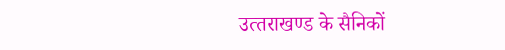उत्‍तराखण्‍ड के सैनिकों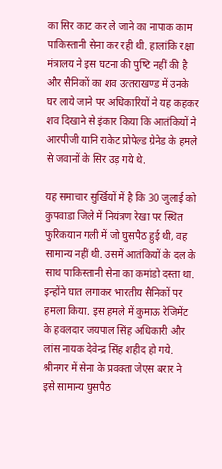का सिर काट कर ले जाने का नापाक काम पाकिस्‍तानी सेना कर रही थी. हालांकि रक्षा मंत्रालय ने इस घटना की पुष्‍टि नहीं की है और सैनिकों का शव उत्‍तराखण्‍ड में उनके घर लाये जाने पर अधिकारियों ने यह कहकर शव दिखाने से इंकार किया कि आतंकियों ने आरपीजी यानि राकेट प्रोपेल्‍ड ग्रेनेड के हमले से जवानों के सिर उड़ गये थे.

यह समाचार सुर्खियों में है कि 30 जुलाई को कुपवाडा जिले में नियंत्रण रेखा पर स्‍थित फुरिकयान गली में जो घुसपैठ हुई थी, वह सामान्‍य नहीं थी. उसमें आतंकियों के दल के साथ पाकिस्‍तानी सेना का कमांडो दस्‍ता था. इन्‍होंने घात लगाकर भारतीय सैनिकों पर हमला किया. इस हमले में कुमाऊ रेजिमेंट के हवलदार जयपाल सिंह अधिकारी और लांस नायक देवेन्‍द्र सिंह शहीद हो गये. श्रीनगर में सेना के प्रवक्‍ता जेएस बरार ने इसे सामान्‍य घुसपैठ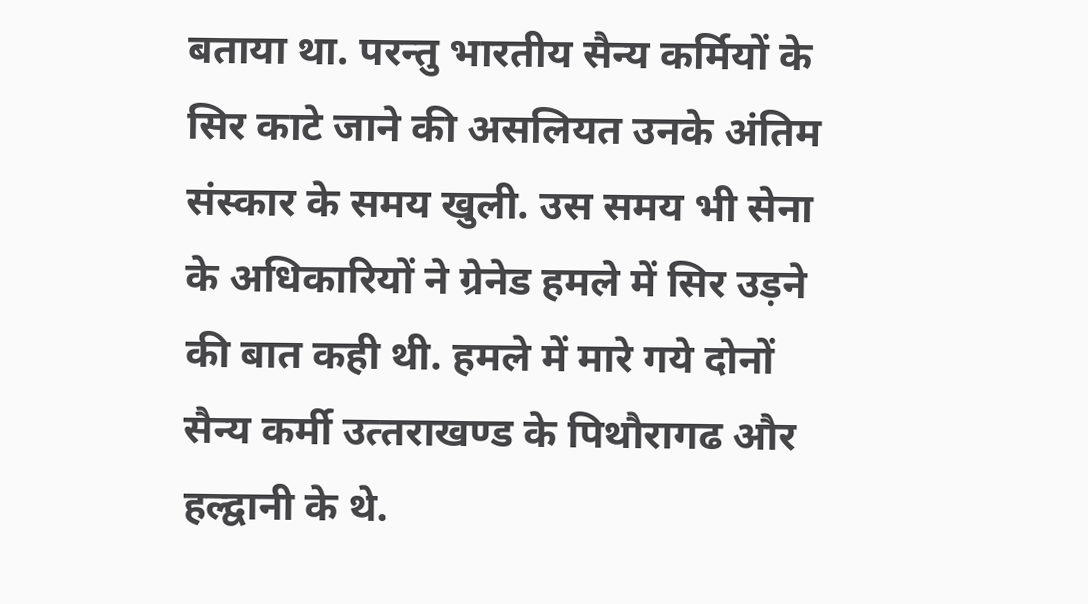बताया था. परन्‍तु भारतीय सैन्‍य कर्मियों के सिर काटे जाने की असलियत उनके अंतिम संस्‍कार के समय खुली. उस समय भी सेना के अधिकारियों ने ग्रेनेड हमले में सिर उड़ने की बात कही थी. हमले में मारे गये दोनों सैन्‍य कर्मी उत्‍तराखण्‍ड के पिथौरागढ और हल्‍द्वानी के थे.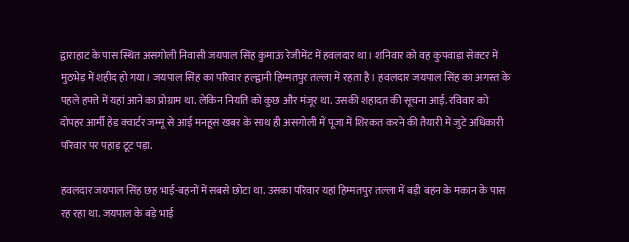द्वाराहाट के पास स्थित असगोली निवासी जयपाल सिंह कुमाऊं रेजीमेंट में हवलदार था। शनिवार को वह कुपवाड़ा सेक्टर में मुठभेड़ में शहीद हो गया। जयपाल सिंह का परिवार हल्‍द्वानी हिम्मतपुर तल्ला में रहता है। हवलदार जयपाल सिंह का अगस्त के पहले हफ्ते में यहां आने का प्रोग्राम था. लेकिन नियति को कुछ और मंजूर था. उसकी शहादत की सूचना आई. रविवार को दोपहर आर्मी हेड क्वार्टर जम्मू से आई मनहूस खबर के साथ ही असगोली में पूजा में शिरकत करने की तैयारी में जुटे अधिकारी परिवार पर पहाड़ टूट पड़ा.

हवलदार जयपाल सिंह छह भाई-बहनों में सबसे छोटा था. उसका परिवार यहां हिम्मतपुर तल्ला में बड़ी बहन के मकान के पास रह रहा था. जयपाल के बड़े भाई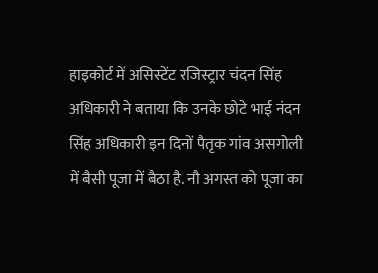हाइकोर्ट में असिस्टेंट रजिस्ट्रार चंदन सिंह अधिकारी ने बताया कि उनके छोटे भाई नंदन सिंह अधिकारी इन दिनों पैतृक गांव असगोली में बैसी पूजा में बैठा है. नौ अगस्त को पूजा का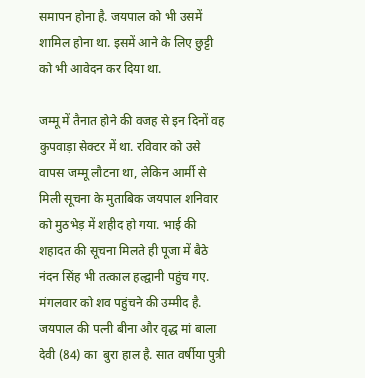समापन होना है. जयपाल को भी उसमें शामिल होना था. इसमें आने के लिए छुट्टी को भी आवेदन कर दिया था.

जम्मू में तैनात होने की वजह से इन दिनों वह कुपवाड़ा सेक्टर में था. रविवार को उसे वापस जम्मू लौटना था, लेकिन आर्मी से मिली सूचना के मुताबिक जयपाल शनिवार को मुठभेड़ में शहीद हो गया. भाई की शहादत की सूचना मिलते ही पूजा में बैठे नंदन सिंह भी तत्काल हल्द्वानी पहुंच गए. मंगलवार को शव पहुंचने की उम्मीद है. जयपाल की पत्नी बीना और वृद्ध मां बाला देवी (84) का  बुरा हाल है. सात वर्षीया पुत्री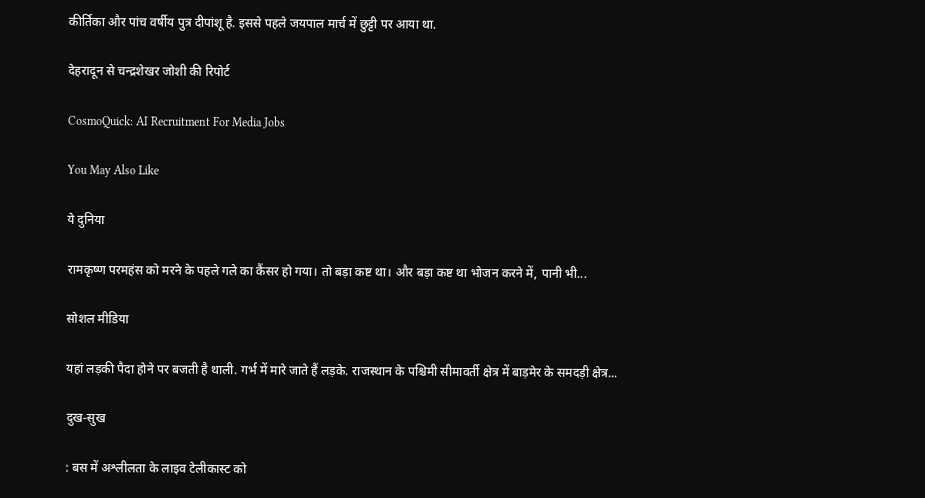कीर्तिका और पांच वर्षीय पुत्र दीपांशू है. इससे पहले जयपाल मार्च में छुट्टी पर आया था.

देहरादून से चन्‍द्रशेखर जोशी की रिपोर्ट

CosmoQuick: AI Recruitment For Media Jobs

You May Also Like

ये दुनिया

रामकृष्ण परमहंस को मरने के पहले गले का कैंसर हो गया। तो बड़ा कष्ट था। और बड़ा कष्ट था भोजन करने में, पानी भी...

सोशल मीडिया

यहां लड़की पैदा होने पर बजती है थाली. गर्भ में मारे जाते हैं लड़के. राजस्थान के पश्चिमी सीमावर्ती क्षेत्र में बाड़मेर के समदड़ी क्षेत्र...

दुख-सुख

: बस में अश्लीलता के लाइव टेलीकास्ट को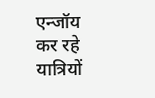एन्जॉय कर रहे यात्रियों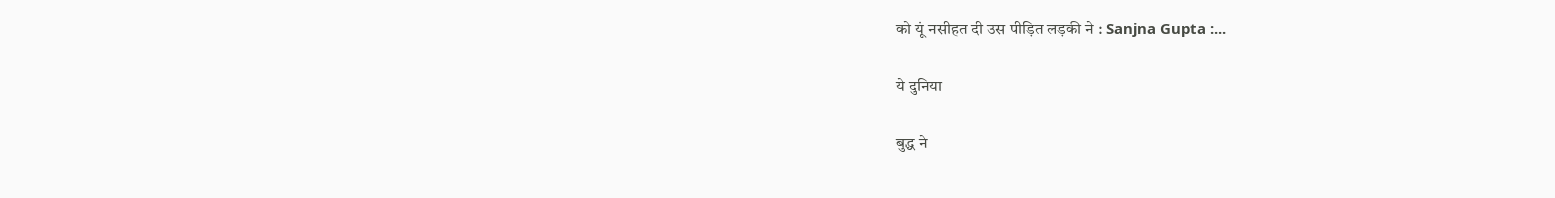को यूं नसीहत दी उस पीड़ित लड़की ने : Sanjna Gupta :...

ये दुनिया

बुद्ध ने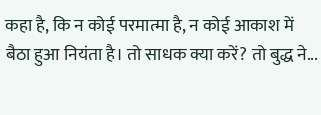कहा है, कि न कोई परमात्मा है, न कोई आकाश में बैठा हुआ नियंता है। तो साधक क्या करें? तो बुद्ध ने...